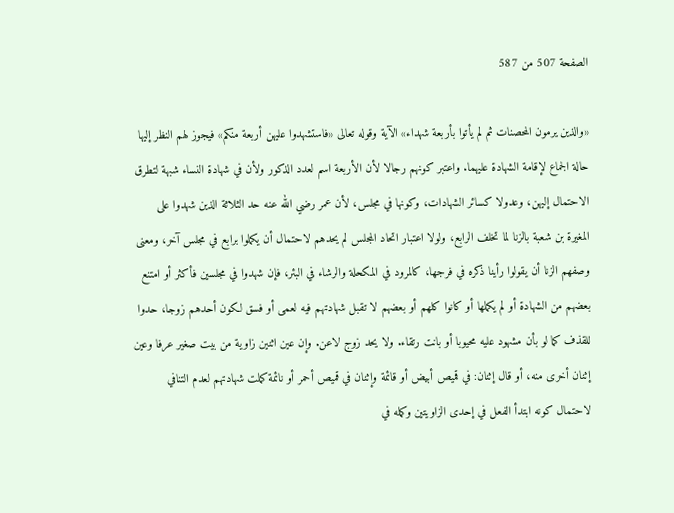الصفحة 507 من 587

«والذين يرمون المحصنات ثم لم يأتوا بأربعة شهداء» الآية وقوله تعالى «فاستشهدوا عليهن أربعة منكم» فيجوز لهم النظر إليها حالة الجماع لإقامة الشهادة عليهما. واعتبر كونهم رجالا لأن الأربعة اسم لعدد الذكور ولأن في شهادة النساء شبهة لتطرق الاحتمال إليهن، وعدولا كسائر الشهادات، وكونها في مجلس، لأن عمر رضي الله عنه حد الثلاثة الذين شهدوا على المغيرة بن شعبة بالزنا لما تخلف الرابع، ولولا اعتبار اتحاد المجلس لم يحدهم لاحتمال أن يكملوا برابع في مجلس آخر، ومعنى وصفهم الزنا أن يقولوا رأينا ذكره في فرجها، كالمرود في المكحلة والرشاء في البئر، فإن شهدوا في مجلسين فأكثر أو امتنع بعضهم من الشهادة أو لم يكملها أو كانوا كلهم أو بعضهم لا تقبل شهادتهم فيه لعمى أو فسق لكون أحدهم زوجا، حدوا للقذف كما لو بأن مشهود عليه محيوبا أو بانت رتقاء. ولا يحد زوج لاعن. وإن عين اثنين زاوية من بيت صغير عرفا وعين إثنان أخرى منه، أو قال إثنان: في قميص أبيض أو قائمة وإثنان في قميص أحمر أو نائمة كملت شهادتهم لعدم التنافي لاحتمال كونه ابتدأ الفعل في إحدى الزاويتين وكمله في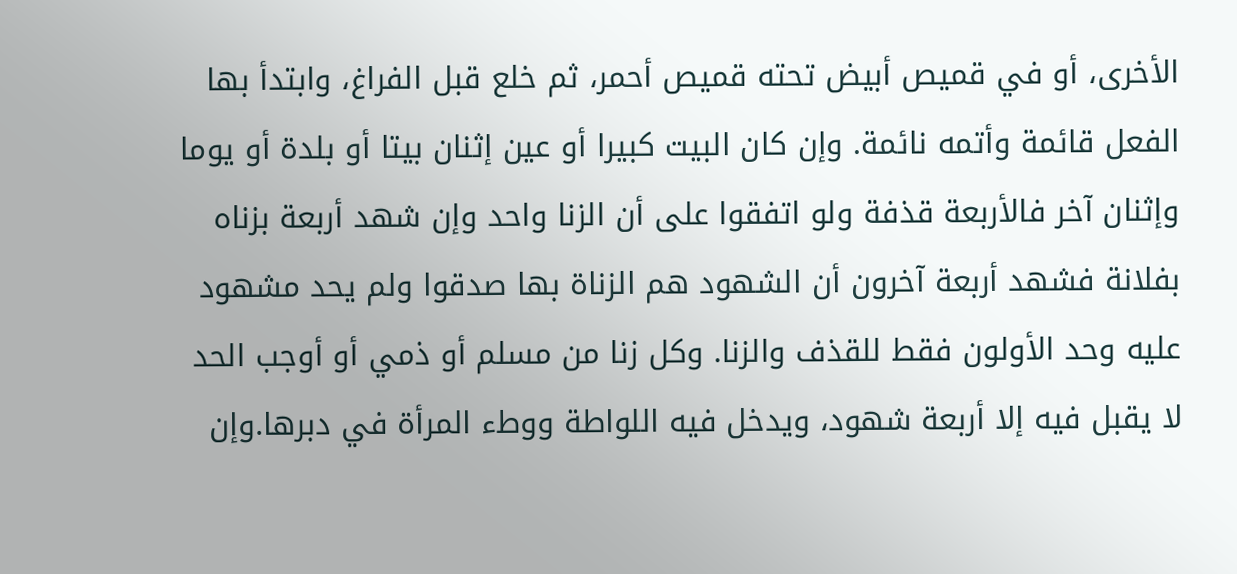الأخرى، أو في قميص أبيض تحته قميص أحمر، ثم خلع قبل الفراغ، وابتدأ بها الفعل قائمة وأتمه نائمة. وإن كان البيت كبيرا أو عين إثنان بيتا أو بلدة أو يوما وإثنان آخر فالأربعة قذفة ولو اتفقوا على أن الزنا واحد وإن شهد أربعة بزناه بفلانة فشهد أربعة آخرون أن الشهود هم الزناة بها صدقوا ولم يحد مشهود عليه وحد الأولون فقط للقذف والزنا. وكل زنا من مسلم أو ذمي أو أوجب الحد لا يقبل فيه إلا أربعة شهود، ويدخل فيه اللواطة ووطء المرأة في دبرها.وإن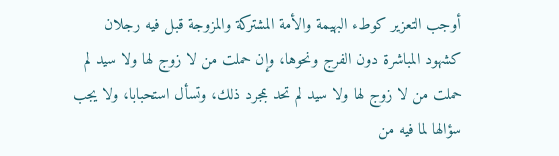أوجب التعزير كوطء البهيمة والأمة المشتركة والمزوجة قبل فيه رجلان كشهود المباشرة دون الفرج ونحوها، وإن حملت من لا زوج لها ولا سيد لم حملت من لا زوج لها ولا سيد لم تحد بمجرد ذلك، وتسأل استحبابا، ولا يجب سؤالها لما فيه من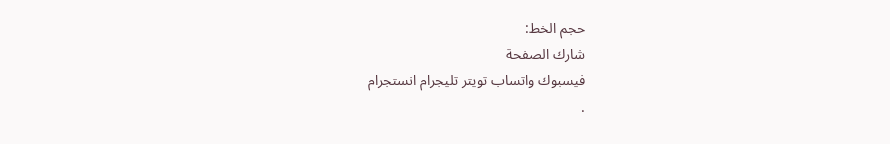حجم الخط:
شارك الصفحة
فيسبوك واتساب تويتر تليجرام انستجرام
.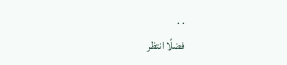. .
فضلًا انتظر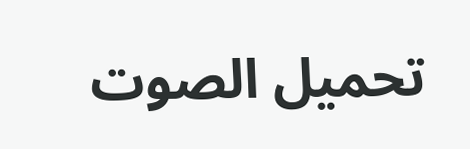تحميل الصوت